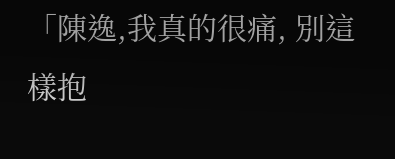「陳逸,我真的很痛, 別這樣抱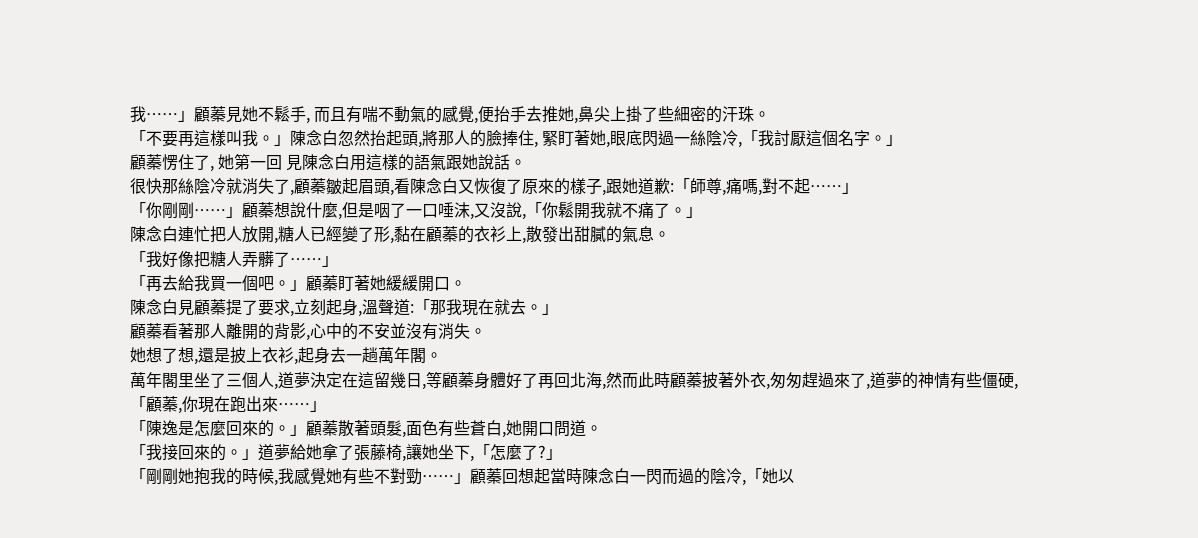我……」顧蓁見她不鬆手, 而且有喘不動氣的感覺,便抬手去推她,鼻尖上掛了些細密的汗珠。
「不要再這樣叫我。」陳念白忽然抬起頭,將那人的臉捧住, 緊盯著她,眼底閃過一絲陰冷,「我討厭這個名字。」
顧蓁愣住了, 她第一回 見陳念白用這樣的語氣跟她說話。
很快那絲陰冷就消失了,顧蓁皺起眉頭,看陳念白又恢復了原來的樣子,跟她道歉:「師尊,痛嗎,對不起……」
「你剛剛……」顧蓁想說什麼,但是咽了一口唾沫,又沒說,「你鬆開我就不痛了。」
陳念白連忙把人放開,糖人已經變了形,黏在顧蓁的衣衫上,散發出甜膩的氣息。
「我好像把糖人弄髒了……」
「再去給我買一個吧。」顧蓁盯著她緩緩開口。
陳念白見顧蓁提了要求,立刻起身,溫聲道:「那我現在就去。」
顧蓁看著那人離開的背影,心中的不安並沒有消失。
她想了想,還是披上衣衫,起身去一趟萬年閣。
萬年閣里坐了三個人,道夢決定在這留幾日,等顧蓁身體好了再回北海,然而此時顧蓁披著外衣,匆匆趕過來了,道夢的神情有些僵硬,「顧蓁,你現在跑出來……」
「陳逸是怎麼回來的。」顧蓁散著頭髮,面色有些蒼白,她開口問道。
「我接回來的。」道夢給她拿了張藤椅,讓她坐下,「怎麼了?」
「剛剛她抱我的時候,我感覺她有些不對勁……」顧蓁回想起當時陳念白一閃而過的陰冷,「她以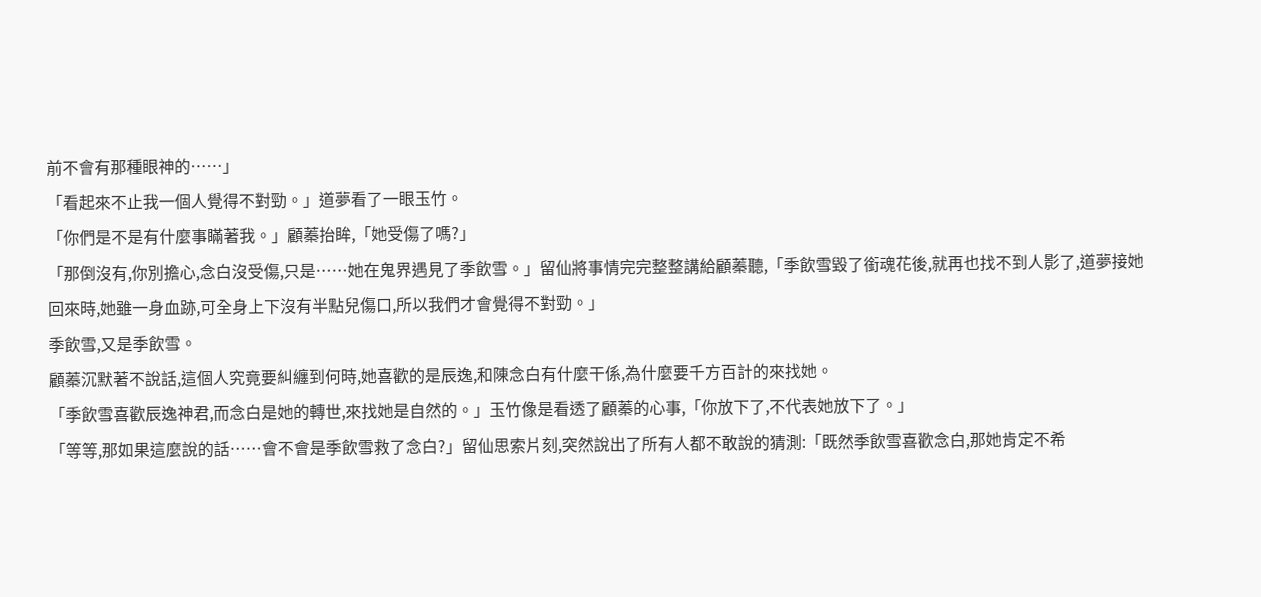前不會有那種眼神的……」
「看起來不止我一個人覺得不對勁。」道夢看了一眼玉竹。
「你們是不是有什麼事瞞著我。」顧蓁抬眸,「她受傷了嗎?」
「那倒沒有,你別擔心,念白沒受傷,只是……她在鬼界遇見了季飲雪。」留仙將事情完完整整講給顧蓁聽,「季飲雪毀了銜魂花後,就再也找不到人影了,道夢接她回來時,她雖一身血跡,可全身上下沒有半點兒傷口,所以我們才會覺得不對勁。」
季飲雪,又是季飲雪。
顧蓁沉默著不說話,這個人究竟要糾纏到何時,她喜歡的是辰逸,和陳念白有什麼干係,為什麼要千方百計的來找她。
「季飲雪喜歡辰逸神君,而念白是她的轉世,來找她是自然的。」玉竹像是看透了顧蓁的心事,「你放下了,不代表她放下了。」
「等等,那如果這麼說的話……會不會是季飲雪救了念白?」留仙思索片刻,突然說出了所有人都不敢說的猜測:「既然季飲雪喜歡念白,那她肯定不希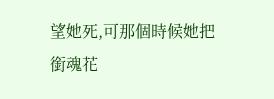望她死,可那個時候她把銜魂花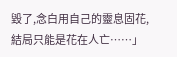毀了,念白用自己的靈息固花,結局只能是花在人亡……」